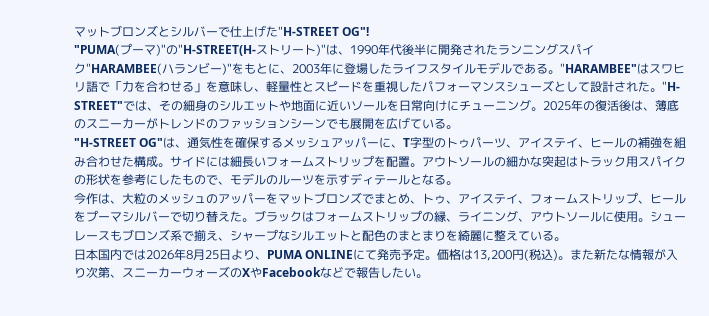マットブロンズとシルバーで仕上げた"H-STREET OG"!
"PUMA(プーマ)"の"H-STREET(H-ストリート)"は、1990年代後半に開発されたランニングスパイク"HARAMBEE(ハランビー)"をもとに、2003年に登場したライフスタイルモデルである。"HARAMBEE"はスワヒリ語で「力を合わせる」を意味し、軽量性とスピードを重視したパフォーマンスシューズとして設計された。"H-STREET"では、その細身のシルエットや地面に近いソールを日常向けにチューニング。2025年の復活後は、薄底のスニーカーがトレンドのファッションシーンでも展開を広げている。
"H-STREET OG"は、通気性を確保するメッシュアッパーに、T字型のトゥパーツ、アイステイ、ヒールの補強を組み合わせた構成。サイドには細長いフォームストリップを配置。アウトソールの細かな突起はトラック用スパイクの形状を参考にしたもので、モデルのルーツを示すディテールとなる。
今作は、大粒のメッシュのアッパーをマットブロンズでまとめ、トゥ、アイステイ、フォームストリップ、ヒールをプーマシルバーで切り替えた。ブラックはフォームストリップの縁、ライニング、アウトソールに使用。シューレースもブロンズ系で揃え、シャープなシルエットと配色のまとまりを綺麗に整えている。
日本国内では2026年8月25日より、PUMA ONLINEにて発売予定。価格は13,200円(税込)。また新たな情報が入り次第、スニーカーウォーズのXやFacebookなどで報告したい。